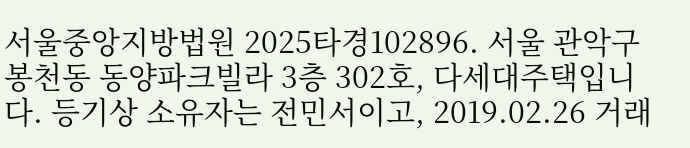서울중앙지방법원 2025타경102896. 서울 관악구 봉천동 동양파크빌라 3층 302호, 다세대주택입니다. 등기상 소유자는 전민서이고, 2019.02.26 거래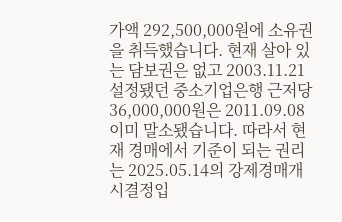가액 292,500,000원에 소유권을 취득했습니다. 현재 살아 있는 담보권은 없고 2003.11.21 설정됐던 중소기업은행 근저당 36,000,000원은 2011.09.08 이미 말소됐습니다. 따라서 현재 경매에서 기준이 되는 권리는 2025.05.14의 강제경매개시결정입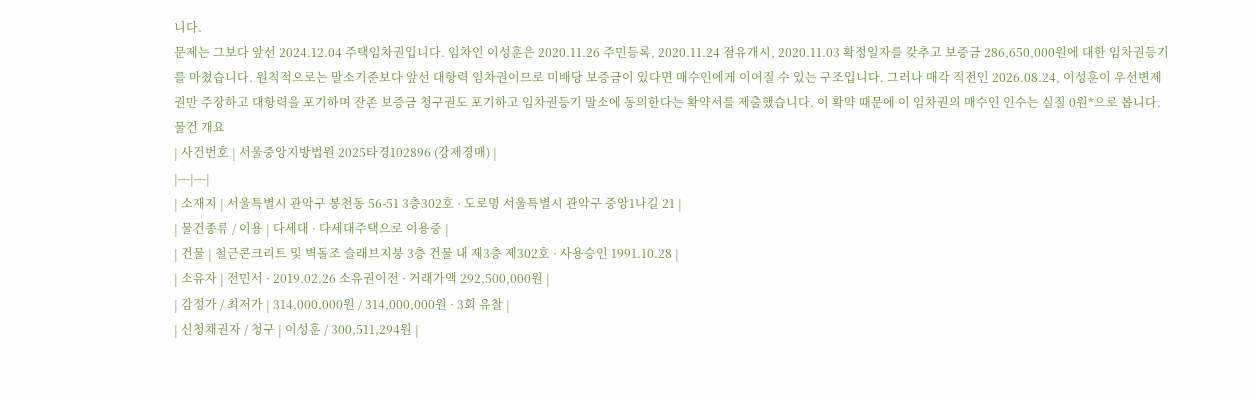니다.
문제는 그보다 앞선 2024.12.04 주택임차권입니다. 임차인 이성훈은 2020.11.26 주민등록, 2020.11.24 점유개시, 2020.11.03 확정일자를 갖추고 보증금 286,650,000원에 대한 임차권등기를 마쳤습니다. 원칙적으로는 말소기준보다 앞선 대항력 임차권이므로 미배당 보증금이 있다면 매수인에게 이어질 수 있는 구조입니다. 그러나 매각 직전인 2026.08.24, 이성훈이 우선변제권만 주장하고 대항력을 포기하며 잔존 보증금 청구권도 포기하고 임차권등기 말소에 동의한다는 확약서를 제출했습니다. 이 확약 때문에 이 임차권의 매수인 인수는 실질 0원*으로 봅니다.
물건 개요
| 사건번호 | 서울중앙지방법원 2025타경102896 (강제경매) |
|---|---|
| 소재지 | 서울특별시 관악구 봉천동 56-51 3층302호 · 도로명 서울특별시 관악구 중앙1나길 21 |
| 물건종류 / 이용 | 다세대 · 다세대주택으로 이용중 |
| 건물 | 철근콘크리트 및 벽돌조 슬래브지붕 3층 건물 내 제3층 제302호 · 사용승인 1991.10.28 |
| 소유자 | 전민서 · 2019.02.26 소유권이전 · 거래가액 292,500,000원 |
| 감정가 / 최저가 | 314,000,000원 / 314,000,000원 · 3회 유찰 |
| 신청채권자 / 청구 | 이성훈 / 300,511,294원 |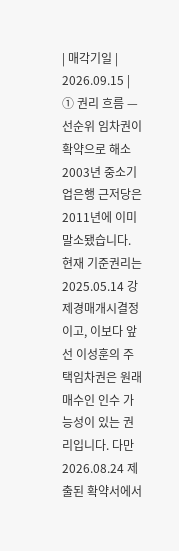| 매각기일 | 2026.09.15 |
① 권리 흐름 — 선순위 임차권이 확약으로 해소
2003년 중소기업은행 근저당은 2011년에 이미 말소됐습니다. 현재 기준권리는 2025.05.14 강제경매개시결정이고, 이보다 앞선 이성훈의 주택임차권은 원래 매수인 인수 가능성이 있는 권리입니다. 다만 2026.08.24 제출된 확약서에서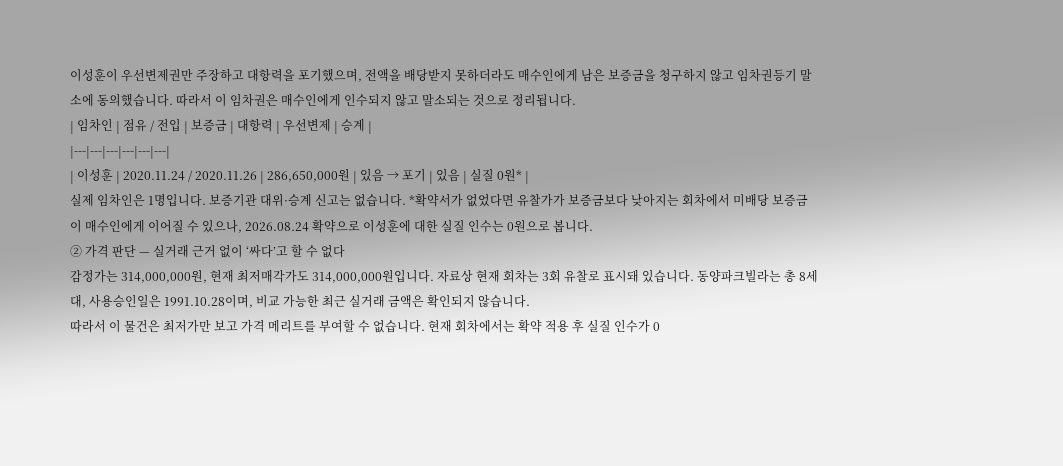이성훈이 우선변제권만 주장하고 대항력을 포기했으며, 전액을 배당받지 못하더라도 매수인에게 남은 보증금을 청구하지 않고 임차권등기 말소에 동의했습니다. 따라서 이 임차권은 매수인에게 인수되지 않고 말소되는 것으로 정리됩니다.
| 임차인 | 점유 / 전입 | 보증금 | 대항력 | 우선변제 | 승계 |
|---|---|---|---|---|---|
| 이성훈 | 2020.11.24 / 2020.11.26 | 286,650,000원 | 있음 → 포기 | 있음 | 실질 0원* |
실제 임차인은 1명입니다. 보증기관 대위·승계 신고는 없습니다. *확약서가 없었다면 유찰가가 보증금보다 낮아지는 회차에서 미배당 보증금이 매수인에게 이어질 수 있으나, 2026.08.24 확약으로 이성훈에 대한 실질 인수는 0원으로 봅니다.
② 가격 판단 — 실거래 근거 없이 ‘싸다’고 할 수 없다
감정가는 314,000,000원, 현재 최저매각가도 314,000,000원입니다. 자료상 현재 회차는 3회 유찰로 표시돼 있습니다. 동양파크빌라는 총 8세대, 사용승인일은 1991.10.28이며, 비교 가능한 최근 실거래 금액은 확인되지 않습니다.
따라서 이 물건은 최저가만 보고 가격 메리트를 부여할 수 없습니다. 현재 회차에서는 확약 적용 후 실질 인수가 0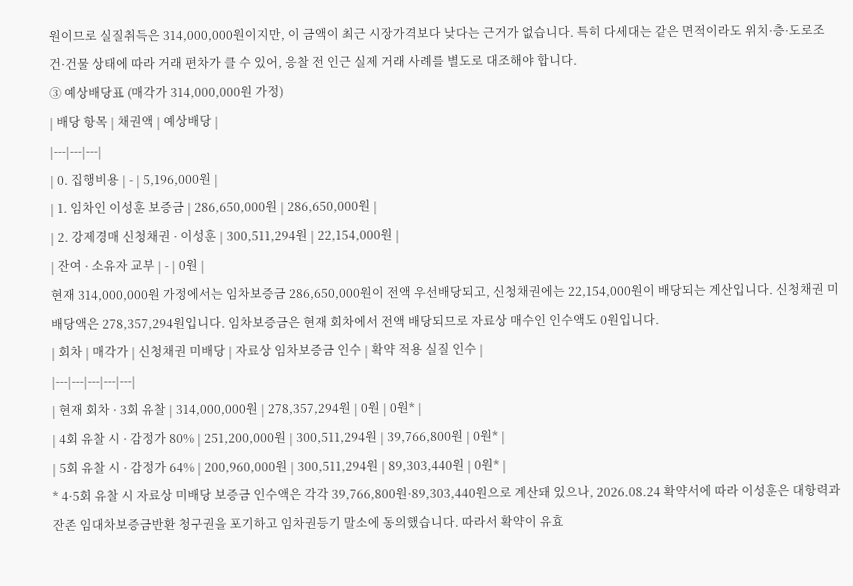원이므로 실질취득은 314,000,000원이지만, 이 금액이 최근 시장가격보다 낮다는 근거가 없습니다. 특히 다세대는 같은 면적이라도 위치·층·도로조건·건물 상태에 따라 거래 편차가 클 수 있어, 응찰 전 인근 실제 거래 사례를 별도로 대조해야 합니다.
③ 예상배당표 (매각가 314,000,000원 가정)
| 배당 항목 | 채권액 | 예상배당 |
|---|---|---|
| 0. 집행비용 | - | 5,196,000원 |
| 1. 임차인 이성훈 보증금 | 286,650,000원 | 286,650,000원 |
| 2. 강제경매 신청채권 · 이성훈 | 300,511,294원 | 22,154,000원 |
| 잔여 · 소유자 교부 | - | 0원 |
현재 314,000,000원 가정에서는 임차보증금 286,650,000원이 전액 우선배당되고, 신청채권에는 22,154,000원이 배당되는 계산입니다. 신청채권 미배당액은 278,357,294원입니다. 임차보증금은 현재 회차에서 전액 배당되므로 자료상 매수인 인수액도 0원입니다.
| 회차 | 매각가 | 신청채권 미배당 | 자료상 임차보증금 인수 | 확약 적용 실질 인수 |
|---|---|---|---|---|
| 현재 회차 · 3회 유찰 | 314,000,000원 | 278,357,294원 | 0원 | 0원* |
| 4회 유찰 시 · 감정가 80% | 251,200,000원 | 300,511,294원 | 39,766,800원 | 0원* |
| 5회 유찰 시 · 감정가 64% | 200,960,000원 | 300,511,294원 | 89,303,440원 | 0원* |
* 4·5회 유찰 시 자료상 미배당 보증금 인수액은 각각 39,766,800원·89,303,440원으로 계산돼 있으나, 2026.08.24 확약서에 따라 이성훈은 대항력과 잔존 임대차보증금반환 청구권을 포기하고 임차권등기 말소에 동의했습니다. 따라서 확약이 유효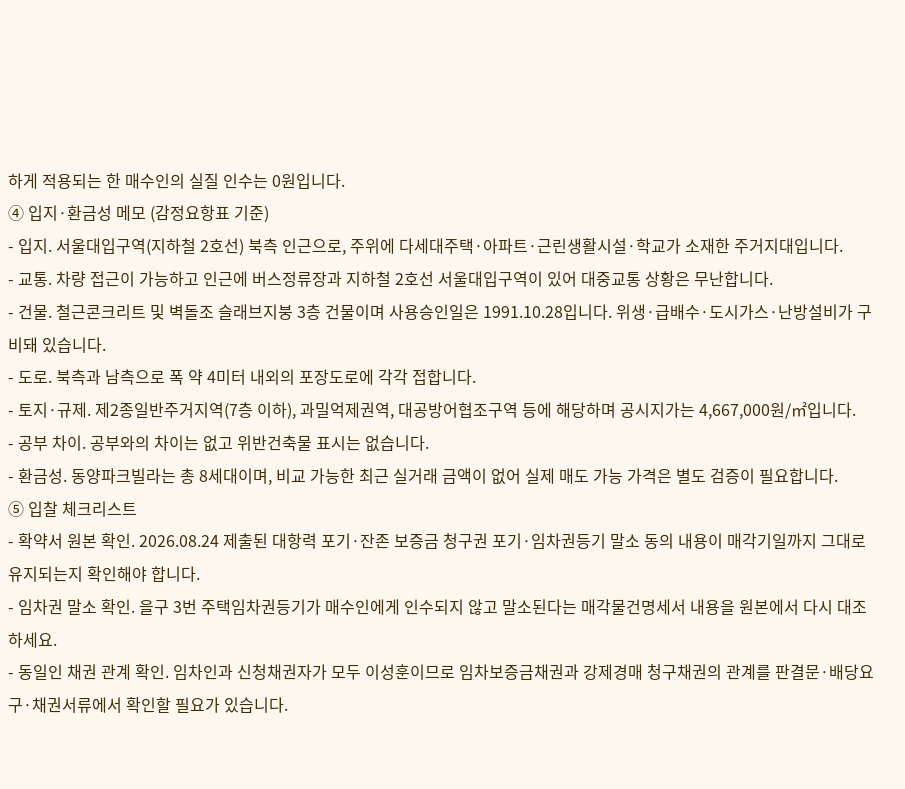하게 적용되는 한 매수인의 실질 인수는 0원입니다.
④ 입지·환금성 메모 (감정요항표 기준)
- 입지. 서울대입구역(지하철 2호선) 북측 인근으로, 주위에 다세대주택·아파트·근린생활시설·학교가 소재한 주거지대입니다.
- 교통. 차량 접근이 가능하고 인근에 버스정류장과 지하철 2호선 서울대입구역이 있어 대중교통 상황은 무난합니다.
- 건물. 철근콘크리트 및 벽돌조 슬래브지붕 3층 건물이며 사용승인일은 1991.10.28입니다. 위생·급배수·도시가스·난방설비가 구비돼 있습니다.
- 도로. 북측과 남측으로 폭 약 4미터 내외의 포장도로에 각각 접합니다.
- 토지·규제. 제2종일반주거지역(7층 이하), 과밀억제권역, 대공방어협조구역 등에 해당하며 공시지가는 4,667,000원/㎡입니다.
- 공부 차이. 공부와의 차이는 없고 위반건축물 표시는 없습니다.
- 환금성. 동양파크빌라는 총 8세대이며, 비교 가능한 최근 실거래 금액이 없어 실제 매도 가능 가격은 별도 검증이 필요합니다.
⑤ 입찰 체크리스트
- 확약서 원본 확인. 2026.08.24 제출된 대항력 포기·잔존 보증금 청구권 포기·임차권등기 말소 동의 내용이 매각기일까지 그대로 유지되는지 확인해야 합니다.
- 임차권 말소 확인. 을구 3번 주택임차권등기가 매수인에게 인수되지 않고 말소된다는 매각물건명세서 내용을 원본에서 다시 대조하세요.
- 동일인 채권 관계 확인. 임차인과 신청채권자가 모두 이성훈이므로 임차보증금채권과 강제경매 청구채권의 관계를 판결문·배당요구·채권서류에서 확인할 필요가 있습니다.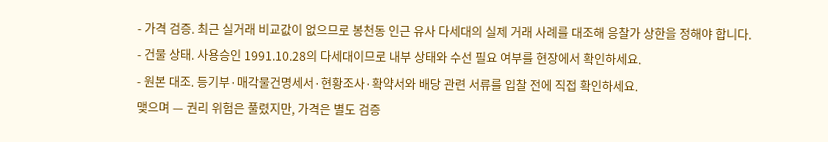- 가격 검증. 최근 실거래 비교값이 없으므로 봉천동 인근 유사 다세대의 실제 거래 사례를 대조해 응찰가 상한을 정해야 합니다.
- 건물 상태. 사용승인 1991.10.28의 다세대이므로 내부 상태와 수선 필요 여부를 현장에서 확인하세요.
- 원본 대조. 등기부·매각물건명세서·현황조사·확약서와 배당 관련 서류를 입찰 전에 직접 확인하세요.
맺으며 — 권리 위험은 풀렸지만, 가격은 별도 검증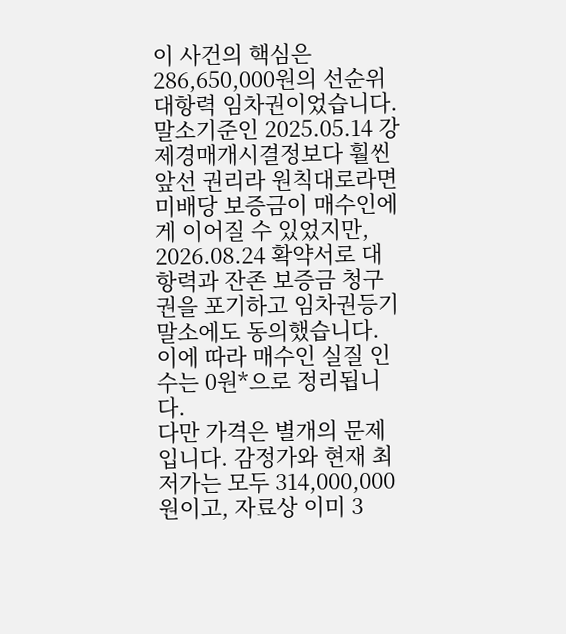이 사건의 핵심은 286,650,000원의 선순위 대항력 임차권이었습니다. 말소기준인 2025.05.14 강제경매개시결정보다 훨씬 앞선 권리라 원칙대로라면 미배당 보증금이 매수인에게 이어질 수 있었지만, 2026.08.24 확약서로 대항력과 잔존 보증금 청구권을 포기하고 임차권등기 말소에도 동의했습니다. 이에 따라 매수인 실질 인수는 0원*으로 정리됩니다.
다만 가격은 별개의 문제입니다. 감정가와 현재 최저가는 모두 314,000,000원이고, 자료상 이미 3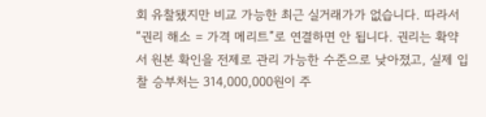회 유찰됐지만 비교 가능한 최근 실거래가가 없습니다. 따라서 “권리 해소 = 가격 메리트”로 연결하면 안 됩니다. 권리는 확약서 원본 확인을 전제로 관리 가능한 수준으로 낮아졌고, 실제 입찰 승부처는 314,000,000원이 주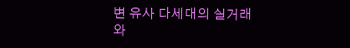변 유사 다세대의 실거래와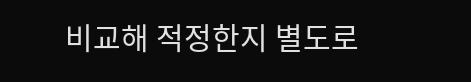비교해 적정한지 별도로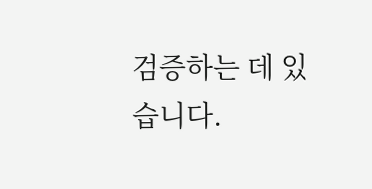검증하는 데 있습니다.